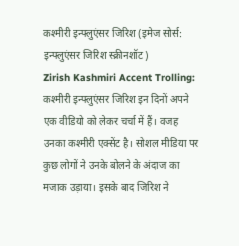कश्मीरी इन्फ्लुएंसर जिरिश (इमेज सोर्स: इन्फ्लुएंसर जिरिश स्क्रीनशॉट)
Zirish Kashmiri Accent Trolling: कश्मीरी इन्फ्लुएंसर जिरिश इन दिनों अपने एक वीडियो को लेकर चर्चा में हैं। वजह उनका कश्मीरी एक्सेंट है। सोशल मीडिया पर कुछ लोगों ने उनके बोलने के अंदाज का मजाक उड़ाया। इसके बाद जिरिश ने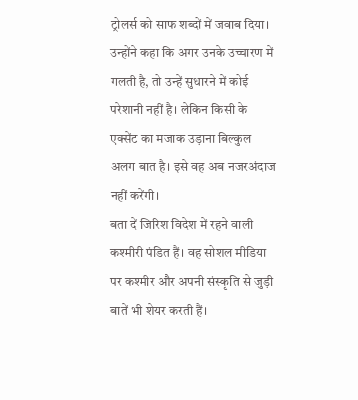ट्रोलर्स को साफ शब्दों में जवाब दिया। उन्होंने कहा कि अगर उनके उच्चारण में गलती है, तो उन्हें सुधारने में कोई परेशानी नहीं है। लेकिन किसी के एक्सेंट का मजाक उड़ाना बिल्कुल अलग बात है। इसे वह अब नजरअंदाज नहीं करेंगी।
बता दें जिरिश विदेश में रहने वाली कश्मीरी पंडित हैं। वह सोशल मीडिया पर कश्मीर और अपनी संस्कृति से जुड़ी बातें भी शेयर करती हैं।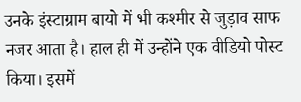उनके इंस्टाग्राम बायो में भी कश्मीर से जुड़ाव साफ नजर आता है। हाल ही में उन्होंने एक वीडियो पोस्ट किया। इसमें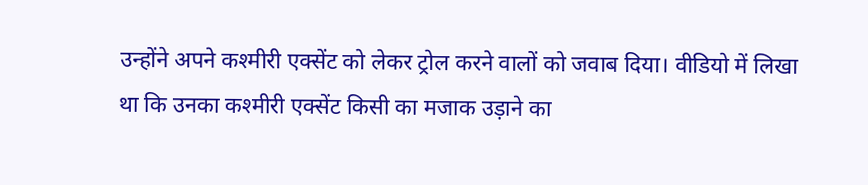उन्होंने अपने कश्मीरी एक्सेंट को लेकर ट्रोल करने वालों को जवाब दिया। वीडियो में लिखा था कि उनका कश्मीरी एक्सेंट किसी का मजाक उड़ाने का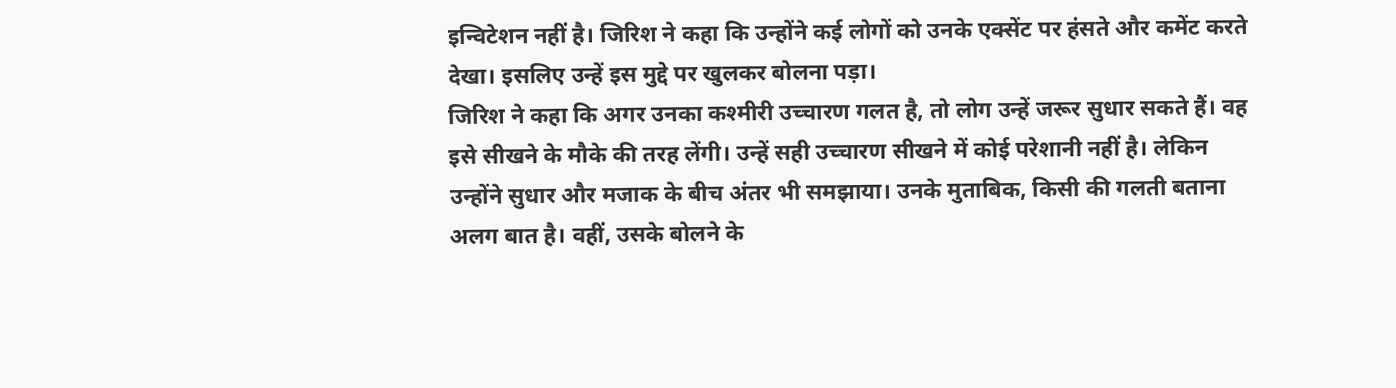इन्विटेशन नहीं है। जिरिश ने कहा कि उन्होंने कई लोगों को उनके एक्सेंट पर हंसते और कमेंट करते देखा। इसलिए उन्हें इस मुद्दे पर खुलकर बोलना पड़ा।
जिरिश ने कहा कि अगर उनका कश्मीरी उच्चारण गलत है, तो लोग उन्हें जरूर सुधार सकते हैं। वह इसे सीखने के मौके की तरह लेंगी। उन्हें सही उच्चारण सीखने में कोई परेशानी नहीं है। लेकिन उन्होंने सुधार और मजाक के बीच अंतर भी समझाया। उनके मुताबिक, किसी की गलती बताना अलग बात है। वहीं, उसके बोलने के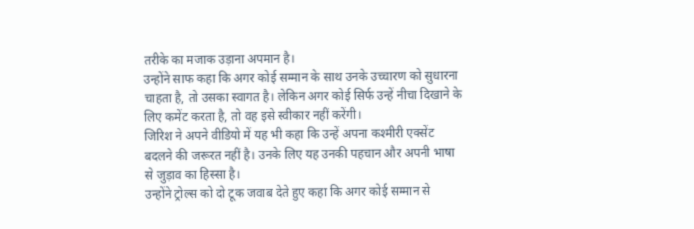तरीके का मजाक उड़ाना अपमान है।
उन्होंने साफ कहा कि अगर कोई सम्मान के साथ उनके उच्चारण को सुधारना चाहता है, तो उसका स्वागत है। लेकिन अगर कोई सिर्फ उन्हें नीचा दिखाने के लिए कमेंट करता है, तो वह इसे स्वीकार नहीं करेंगी।
जिरिश ने अपने वीडियो में यह भी कहा कि उन्हें अपना कश्मीरी एक्सेंट बदलने की जरूरत नहीं है। उनके लिए यह उनकी पहचान और अपनी भाषा से जुड़ाव का हिस्सा है।
उन्होंने ट्रोल्स को दो टूक जवाब देते हुए कहा कि अगर कोई सम्मान से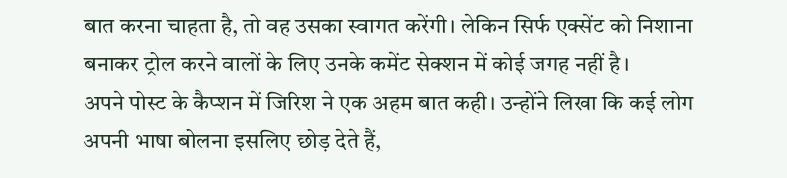बात करना चाहता है, तो वह उसका स्वागत करेंगी। लेकिन सिर्फ एक्सेंट को निशाना बनाकर ट्रोल करने वालों के लिए उनके कमेंट सेक्शन में कोई जगह नहीं है।
अपने पोस्ट के कैप्शन में जिरिश ने एक अहम बात कही। उन्होंने लिखा कि कई लोग अपनी भाषा बोलना इसलिए छोड़ देते हैं,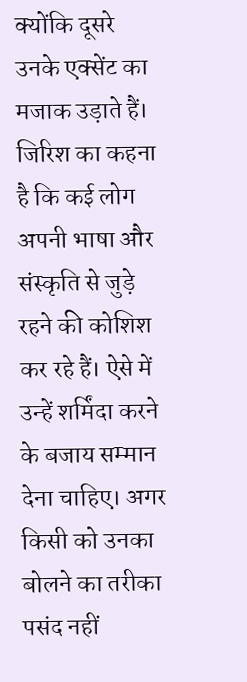क्योंकि दूसरे उनके एक्सेंट का मजाक उड़ाते हैं। जिरिश का कहना है कि कई लोग अपनी भाषा और संस्कृति से जुड़े रहने की कोशिश कर रहे हैं। ऐसे में उन्हें शर्मिंदा करने के बजाय सम्मान देना चाहिए। अगर किसी को उनका बोलने का तरीका पसंद नहीं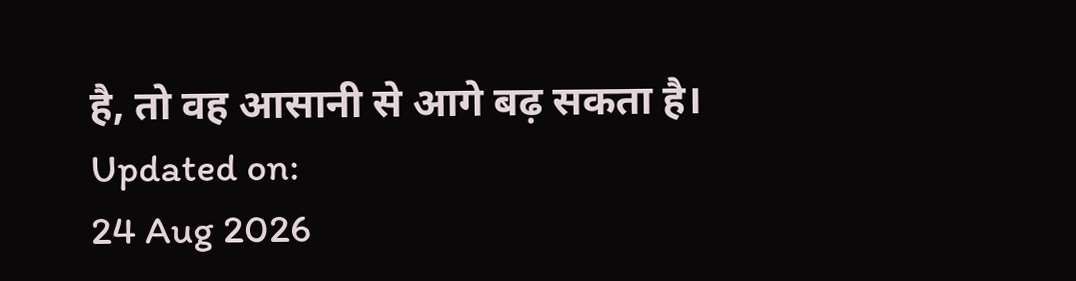है, तो वह आसानी से आगे बढ़ सकता है।
Updated on:
24 Aug 2026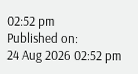02:52 pm
Published on:
24 Aug 2026 02:52 pm